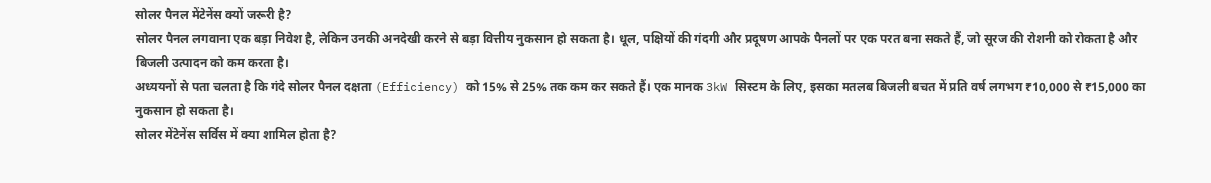सोलर पैनल मेंटेनेंस क्यों जरूरी है?
सोलर पैनल लगवाना एक बड़ा निवेश है, लेकिन उनकी अनदेखी करने से बड़ा वित्तीय नुकसान हो सकता है। धूल, पक्षियों की गंदगी और प्रदूषण आपके पैनलों पर एक परत बना सकते हैं, जो सूरज की रोशनी को रोकता है और बिजली उत्पादन को कम करता है।
अध्ययनों से पता चलता है कि गंदे सोलर पैनल दक्षता (Efficiency) को 15% से 25% तक कम कर सकते हैं। एक मानक 3kW सिस्टम के लिए, इसका मतलब बिजली बचत में प्रति वर्ष लगभग ₹10,000 से ₹15,000 का नुकसान हो सकता है।
सोलर मेंटेनेंस सर्विस में क्या शामिल होता है?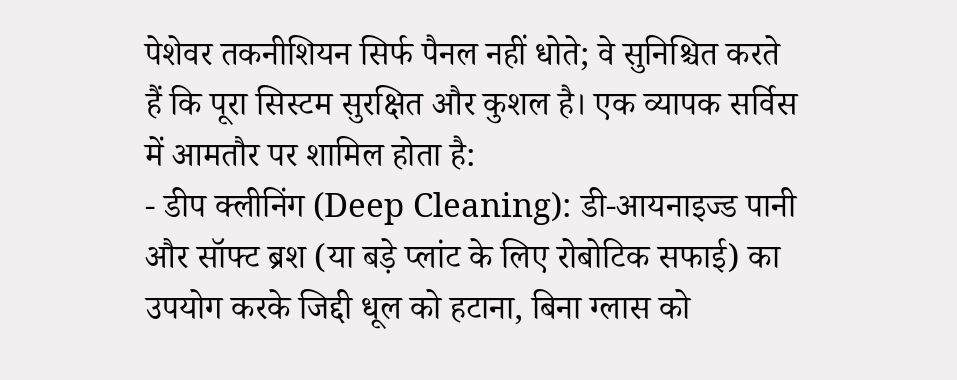पेशेवर तकनीशियन सिर्फ पैनल नहीं धोते; वे सुनिश्चित करते हैं कि पूरा सिस्टम सुरक्षित और कुशल है। एक व्यापक सर्विस में आमतौर पर शामिल होता है:
- डीप क्लीनिंग (Deep Cleaning): डी-आयनाइज्ड पानी और सॉफ्ट ब्रश (या बड़े प्लांट के लिए रोबोटिक सफाई) का उपयोग करके जिद्दी धूल को हटाना, बिना ग्लास को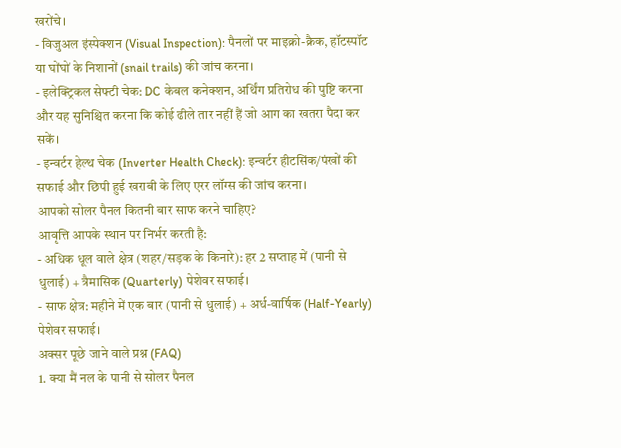खरोंचे।
- विजुअल इंस्पेक्शन (Visual Inspection): पैनलों पर माइक्रो-क्रैक, हॉटस्पॉट या घोंघों के निशानों (snail trails) की जांच करना।
- इलेक्ट्रिकल सेफ्टी चेक: DC केबल कनेक्शन, अर्थिंग प्रतिरोध की पुष्टि करना और यह सुनिश्चित करना कि कोई ढीले तार नहीं हैं जो आग का खतरा पैदा कर सकें।
- इन्वर्टर हेल्थ चेक (Inverter Health Check): इन्वर्टर हीटसिंक/पंखों की सफाई और छिपी हुई खराबी के लिए एरर लॉग्स की जांच करना।
आपको सोलर पैनल कितनी बार साफ करने चाहिए?
आवृत्ति आपके स्थान पर निर्भर करती है:
- अधिक धूल वाले क्षेत्र (शहर/सड़क के किनारे): हर 2 सप्ताह में (पानी से धुलाई) + त्रैमासिक (Quarterly) पेशेवर सफाई।
- साफ क्षेत्र: महीने में एक बार (पानी से धुलाई) + अर्ध-वार्षिक (Half-Yearly) पेशेवर सफाई।
अक्सर पूछे जाने वाले प्रश्न (FAQ)
1. क्या मैं नल के पानी से सोलर पैनल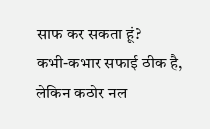साफ कर सकता हूं?
कभी-कभार सफाई ठीक है, लेकिन कठोर नल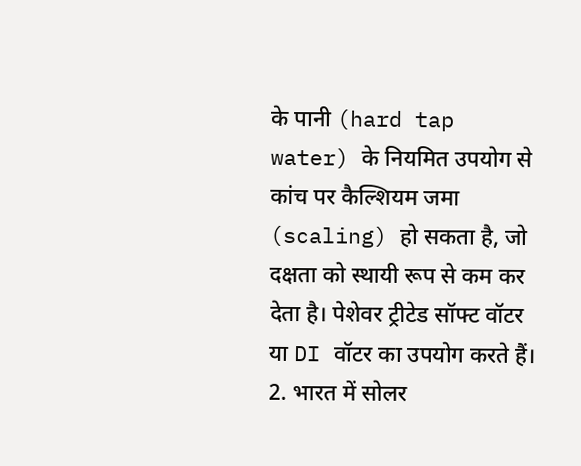के पानी (hard tap water) के नियमित उपयोग से कांच पर कैल्शियम जमा (scaling) हो सकता है, जो दक्षता को स्थायी रूप से कम कर देता है। पेशेवर ट्रीटेड सॉफ्ट वॉटर या DI वॉटर का उपयोग करते हैं।
2. भारत में सोलर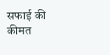सफाई की कीमत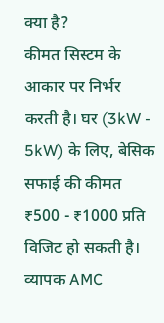क्या है?
कीमत सिस्टम के आकार पर निर्भर करती है। घर (3kW - 5kW) के लिए, बेसिक सफाई की कीमत ₹500 - ₹1000 प्रति विजिट हो सकती है। व्यापक AMC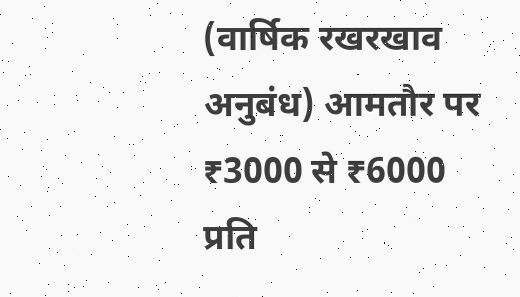(वार्षिक रखरखाव अनुबंध) आमतौर पर ₹3000 से ₹6000 प्रति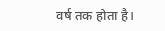वर्ष तक होता है।